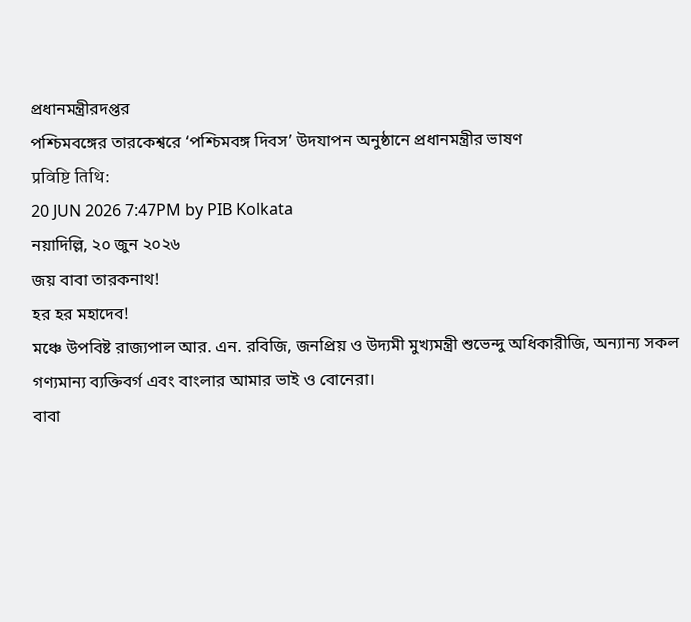প্রধানমন্ত্রীরদপ্তর
পশ্চিমবঙ্গের তারকেশ্বরে ‘পশ্চিমবঙ্গ দিবস’ উদযাপন অনুষ্ঠানে প্রধানমন্ত্রীর ভাষণ
प्रविष्टि तिथि:
20 JUN 2026 7:47PM by PIB Kolkata
নয়াদিল্লি, ২০ জুন ২০২৬
জয় বাবা তারকনাথ!
হর হর মহাদেব!
মঞ্চে উপবিষ্ট রাজ্যপাল আর. এন. রবিজি, জনপ্রিয় ও উদ্যমী মুখ্যমন্ত্রী শুভেন্দু অধিকারীজি, অন্যান্য সকল গণ্যমান্য ব্যক্তিবর্গ এবং বাংলার আমার ভাই ও বোনেরা।
বাবা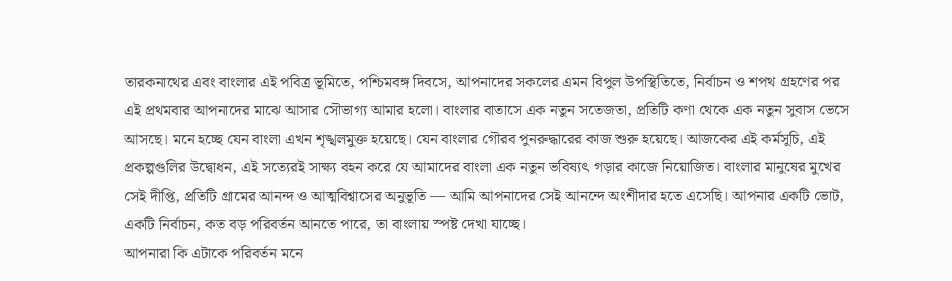তারকনাথের এবং বাংলার এই পবিত্র ভূমিতে, পশ্চিমবঙ্গ দিবসে, আপনাদের সকলের এমন বিপুল উপস্থিতিতে, নির্বাচন ও শপথ গ্রহণের পর এই প্রথমবার আপনাদের মাঝে আসার সৌভাগ্য আমার হলো। বাংলার বাতাসে এক নতুন সতেজতা, প্রতিটি কণা থেকে এক নতুন সুবাস ভেসে আসছে। মনে হচ্ছে যেন বাংলা এখন শৃঙ্খলমুক্ত হয়েছে। যেন বাংলার গৌরব পুনরুদ্ধারের কাজ শুরু হয়েছে। আজকের এই কর্মসূচি, এই প্রকল্পগুলির উদ্বোধন, এই সত্যেরই সাক্ষ্য বহন করে যে আমাদের বাংলা এক নতুন ভবিষ্যৎ গড়ার কাজে নিয়োজিত। বাংলার মানুষের মুখের সেই দীপ্তি, প্রতিটি গ্রামের আনন্দ ও আত্মবিশ্বাসের অনুভূতি — আমি আপনাদের সেই আনন্দে অংশীদার হতে এসেছি। আপনার একটি ভোট, একটি নির্বাচন, কত বড় পরিবর্তন আনতে পারে, তা বাংলায় স্পষ্ট দেখা যাচ্ছে।
আপনারা কি এটাকে পরিবর্তন মনে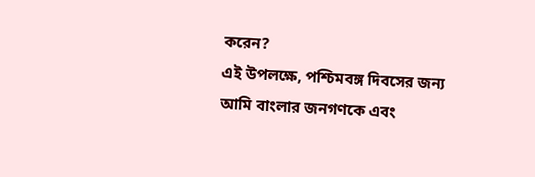করেন?
এই উপলক্ষে, পশ্চিমবঙ্গ দিবসের জন্য আমি বাংলার জনগণকে এবং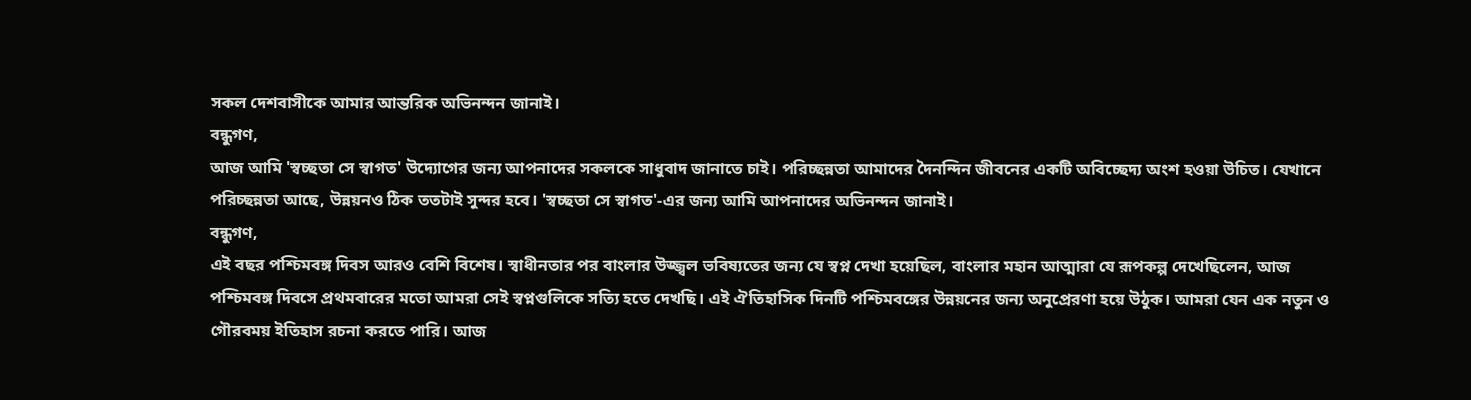সকল দেশবাসীকে আমার আন্তরিক অভিনন্দন জানাই।
বন্ধুগণ,
আজ আমি 'স্বচ্ছতা সে স্বাগত' উদ্যোগের জন্য আপনাদের সকলকে সাধুবাদ জানাতে চাই। পরিচ্ছন্নতা আমাদের দৈনন্দিন জীবনের একটি অবিচ্ছেদ্য অংশ হওয়া উচিত। যেখানে পরিচ্ছন্নতা আছে, উন্নয়নও ঠিক ততটাই সুন্দর হবে। 'স্বচ্ছতা সে স্বাগত'-এর জন্য আমি আপনাদের অভিনন্দন জানাই।
বন্ধুগণ,
এই বছর পশ্চিমবঙ্গ দিবস আরও বেশি বিশেষ। স্বাধীনতার পর বাংলার উজ্জ্বল ভবিষ্যতের জন্য যে স্বপ্ন দেখা হয়েছিল, বাংলার মহান আত্মারা যে রূপকল্প দেখেছিলেন, আজ পশ্চিমবঙ্গ দিবসে প্রথমবারের মতো আমরা সেই স্বপ্নগুলিকে সত্যি হতে দেখছি। এই ঐতিহাসিক দিনটি পশ্চিমবঙ্গের উন্নয়নের জন্য অনুপ্রেরণা হয়ে উঠুক। আমরা যেন এক নতুন ও গৌরবময় ইতিহাস রচনা করতে পারি। আজ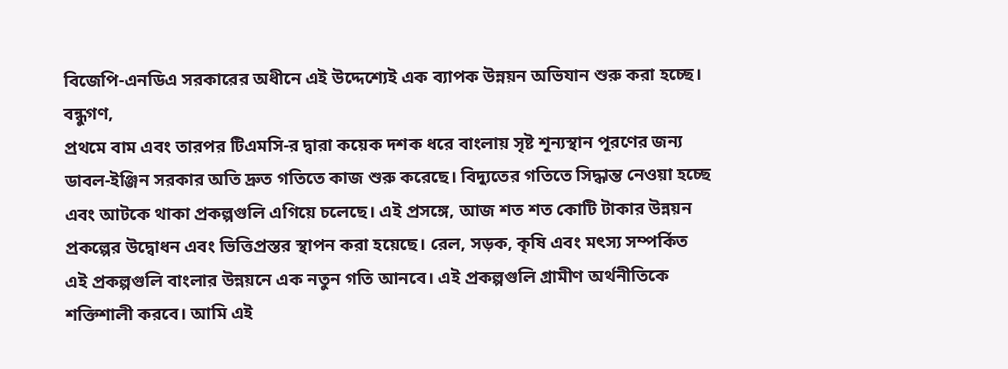বিজেপি-এনডিএ সরকারের অধীনে এই উদ্দেশ্যেই এক ব্যাপক উন্নয়ন অভিযান শুরু করা হচ্ছে।
বন্ধুগণ,
প্রথমে বাম এবং তারপর টিএমসি-র দ্বারা কয়েক দশক ধরে বাংলায় সৃষ্ট শূন্যস্থান পূরণের জন্য ডাবল-ইঞ্জিন সরকার অতি দ্রুত গতিতে কাজ শুরু করেছে। বিদ্যুতের গতিতে সিদ্ধান্ত নেওয়া হচ্ছে এবং আটকে থাকা প্রকল্পগুলি এগিয়ে চলেছে। এই প্রসঙ্গে, আজ শত শত কোটি টাকার উন্নয়ন প্রকল্পের উদ্বোধন এবং ভিত্তিপ্রস্তর স্থাপন করা হয়েছে। রেল, সড়ক, কৃষি এবং মৎস্য সম্পর্কিত এই প্রকল্পগুলি বাংলার উন্নয়নে এক নতুন গতি আনবে। এই প্রকল্পগুলি গ্রামীণ অর্থনীতিকে শক্তিশালী করবে। আমি এই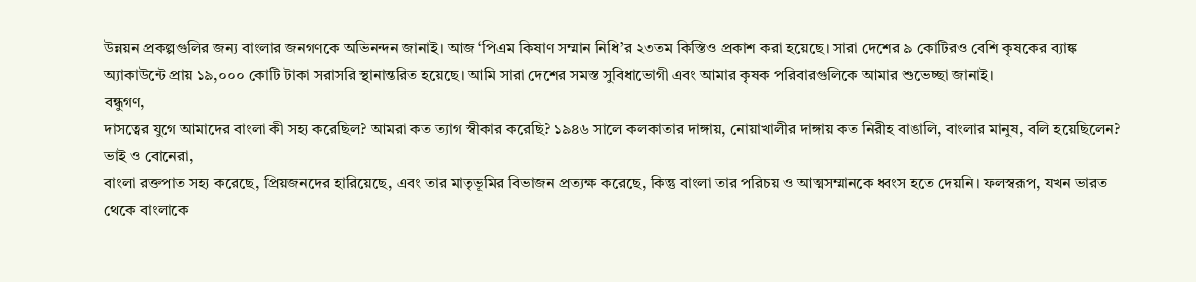উন্নয়ন প্রকল্পগুলির জন্য বাংলার জনগণকে অভিনন্দন জানাই। আজ ‘পিএম কিষাণ সম্মান নিধি’র ২৩তম কিস্তিও প্রকাশ করা হয়েছে। সারা দেশের ৯ কোটিরও বেশি কৃষকের ব্যাঙ্ক অ্যাকাউন্টে প্রায় ১৯,০০০ কোটি টাকা সরাসরি স্থানান্তরিত হয়েছে। আমি সারা দেশের সমস্ত সুবিধাভোগী এবং আমার কৃষক পরিবারগুলিকে আমার শুভেচ্ছা জানাই।
বন্ধুগণ,
দাসত্বের যুগে আমাদের বাংলা কী সহ্য করেছিল? আমরা কত ত্যাগ স্বীকার করেছি? ১৯৪৬ সালে কলকাতার দাঙ্গায়, নোয়াখালীর দাঙ্গায় কত নিরীহ বাঙালি, বাংলার মানুষ, বলি হয়েছিলেন?
ভাই ও বোনেরা,
বাংলা রক্তপাত সহ্য করেছে, প্রিয়জনদের হারিয়েছে, এবং তার মাতৃভূমির বিভাজন প্রত্যক্ষ করেছে, কিন্তু বাংলা তার পরিচয় ও আত্মসম্মানকে ধ্বংস হতে দেয়নি। ফলস্বরূপ, যখন ভারত থেকে বাংলাকে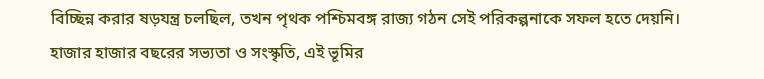বিচ্ছিন্ন করার ষড়যন্ত্র চলছিল, তখন পৃথক পশ্চিমবঙ্গ রাজ্য গঠন সেই পরিকল্পনাকে সফল হতে দেয়নি। হাজার হাজার বছরের সভ্যতা ও সংস্কৃতি, এই ভূমির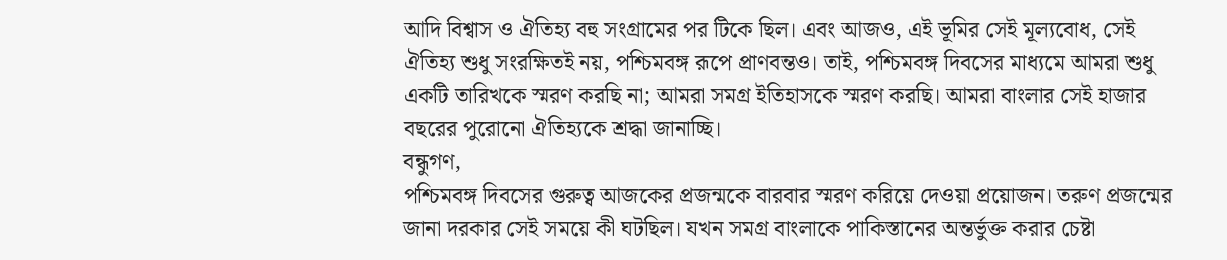আদি বিশ্বাস ও ঐতিহ্য বহু সংগ্রামের পর টিকে ছিল। এবং আজও, এই ভূমির সেই মূল্যবোধ, সেই ঐতিহ্য শুধু সংরক্ষিতই নয়, পশ্চিমবঙ্গ রূপে প্রাণবন্তও। তাই, পশ্চিমবঙ্গ দিবসের মাধ্যমে আমরা শুধু একটি তারিখকে স্মরণ করছি না; আমরা সমগ্র ইতিহাসকে স্মরণ করছি। আমরা বাংলার সেই হাজার বছরের পুরোনো ঐতিহ্যকে শ্রদ্ধা জানাচ্ছি।
বন্ধুগণ,
পশ্চিমবঙ্গ দিবসের গুরুত্ব আজকের প্রজন্মকে বারবার স্মরণ করিয়ে দেওয়া প্রয়োজন। তরুণ প্রজন্মের জানা দরকার সেই সময়ে কী ঘটছিল। যখন সমগ্র বাংলাকে পাকিস্তানের অন্তর্ভুক্ত করার চেষ্টা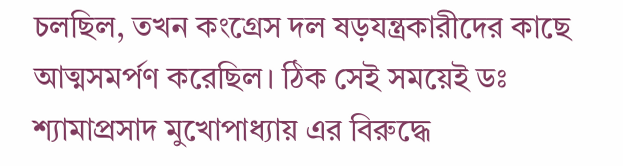চলছিল, তখন কংগ্রেস দল ষড়যন্ত্রকারীদের কাছে আত্মসমর্পণ করেছিল। ঠিক সেই সময়েই ডঃ শ্যামাপ্রসাদ মুখোপাধ্যায় এর বিরুদ্ধে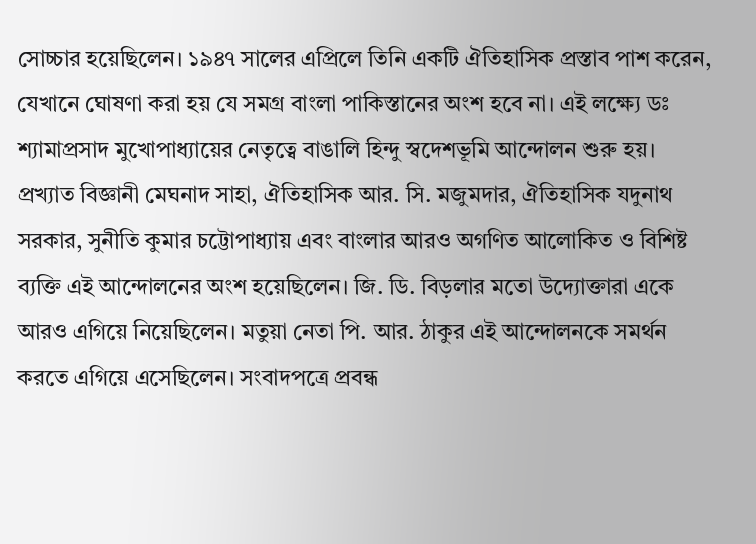সোচ্চার হয়েছিলেন। ১৯৪৭ সালের এপ্রিলে তিনি একটি ঐতিহাসিক প্রস্তাব পাশ করেন, যেখানে ঘোষণা করা হয় যে সমগ্র বাংলা পাকিস্তানের অংশ হবে না। এই লক্ষ্যে ডঃ শ্যামাপ্রসাদ মুখোপাধ্যায়ের নেতৃত্বে বাঙালি হিন্দু স্বদেশভূমি আন্দোলন শুরু হয়। প্রখ্যাত বিজ্ঞানী মেঘনাদ সাহা, ঐতিহাসিক আর. সি. মজুমদার, ঐতিহাসিক যদুনাথ সরকার, সুনীতি কুমার চট্টোপাধ্যায় এবং বাংলার আরও অগণিত আলোকিত ও বিশিষ্ট ব্যক্তি এই আন্দোলনের অংশ হয়েছিলেন। জি. ডি. বিড়লার মতো উদ্যোক্তারা একে আরও এগিয়ে নিয়েছিলেন। মতুয়া নেতা পি. আর. ঠাকুর এই আন্দোলনকে সমর্থন করতে এগিয়ে এসেছিলেন। সংবাদপত্রে প্রবন্ধ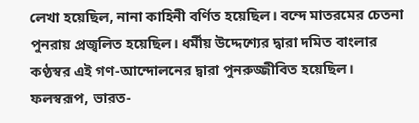লেখা হয়েছিল, নানা কাহিনী বর্ণিত হয়েছিল। বন্দে মাতরমের চেতনা পুনরায় প্রজ্বলিত হয়েছিল। ধর্মীয় উদ্দেশ্যের দ্বারা দমিত বাংলার কণ্ঠস্বর এই গণ-আন্দোলনের দ্বারা পুনরুজ্জীবিত হয়েছিল। ফলস্বরূপ, ভারত-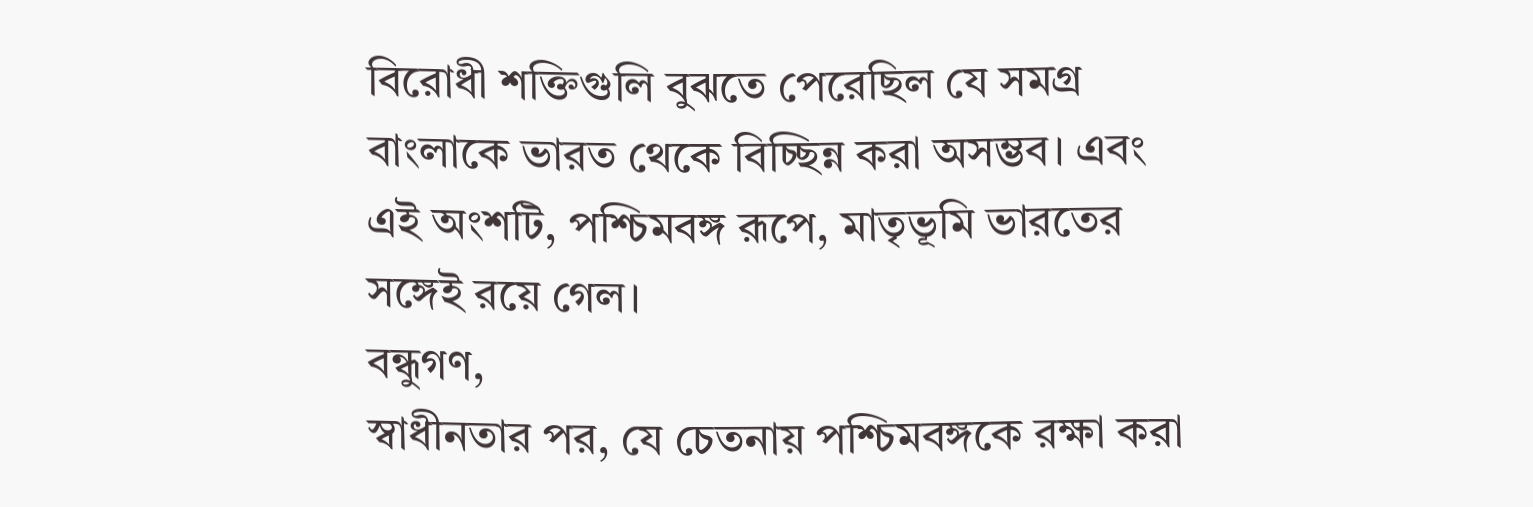বিরোধী শক্তিগুলি বুঝতে পেরেছিল যে সমগ্র বাংলাকে ভারত থেকে বিচ্ছিন্ন করা অসম্ভব। এবং এই অংশটি, পশ্চিমবঙ্গ রূপে, মাতৃভূমি ভারতের সঙ্গেই রয়ে গেল।
বন্ধুগণ,
স্বাধীনতার পর, যে চেতনায় পশ্চিমবঙ্গকে রক্ষা করা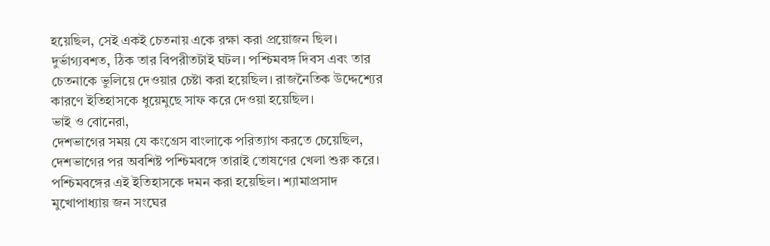হয়েছিল, সেই একই চেতনায় একে রক্ষা করা প্রয়োজন ছিল। দুর্ভাগ্যবশত, ঠিক তার বিপরীতটাই ঘটল। পশ্চিমবঙ্গ দিবস এবং তার চেতনাকে ভুলিয়ে দেওয়ার চেষ্টা করা হয়েছিল। রাজনৈতিক উদ্দেশ্যের কারণে ইতিহাসকে ধুয়েমুছে সাফ করে দেওয়া হয়েছিল।
ভাই ও বোনেরা,
দেশভাগের সময় যে কংগ্রেস বাংলাকে পরিত্যাগ করতে চেয়েছিল, দেশভাগের পর অবশিষ্ট পশ্চিমবঙ্গে তারাই তোষণের খেলা শুরু করে। পশ্চিমবঙ্গের এই ইতিহাসকে দমন করা হয়েছিল। শ্যামাপ্রসাদ মুখোপাধ্যায় জন সংঘের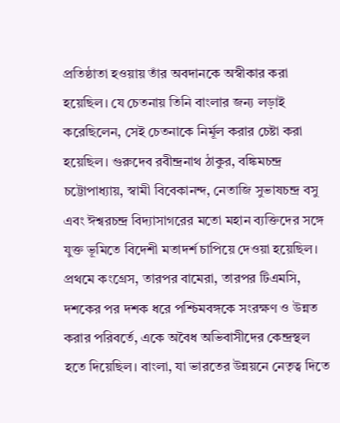প্রতিষ্ঠাতা হওয়ায় তাঁর অবদানকে অস্বীকার করা হয়েছিল। যে চেতনায় তিনি বাংলার জন্য লড়াই করেছিলেন, সেই চেতনাকে নির্মূল করার চেষ্টা করা হয়েছিল। গুরুদেব রবীন্দ্রনাথ ঠাকুর, বঙ্কিমচন্দ্র চট্টোপাধ্যায়, স্বামী বিবেকানন্দ, নেতাজি সুভাষচন্দ্র বসু এবং ঈশ্বরচন্দ্র বিদ্যাসাগরের মতো মহান ব্যক্তিদের সঙ্গে যুক্ত ভূমিতে বিদেশী মতাদর্শ চাপিয়ে দেওয়া হয়েছিল। প্রথমে কংগ্রেস, তারপর বামেরা, তারপর টিএমসি, দশকের পর দশক ধরে পশ্চিমবঙ্গকে সংরক্ষণ ও উন্নত করার পরিবর্তে, একে অবৈধ অভিবাসীদের কেন্দ্রস্থল হতে দিয়েছিল। বাংলা, যা ভারতের উন্নয়নে নেতৃত্ব দিতে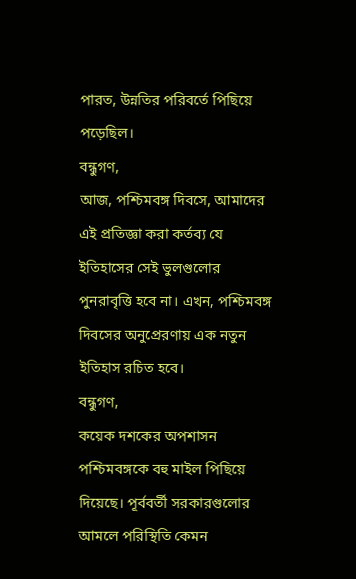পারত, উন্নতির পরিবর্তে পিছিয়ে পড়েছিল।
বন্ধুগণ,
আজ, পশ্চিমবঙ্গ দিবসে, আমাদের এই প্রতিজ্ঞা করা কর্তব্য যে ইতিহাসের সেই ভুলগুলোর পুনরাবৃত্তি হবে না। এখন, পশ্চিমবঙ্গ দিবসের অনুপ্রেরণায় এক নতুন ইতিহাস রচিত হবে।
বন্ধুগণ,
কয়েক দশকের অপশাসন পশ্চিমবঙ্গকে বহু মাইল পিছিয়ে দিয়েছে। পূর্ববর্তী সরকারগুলোর আমলে পরিস্থিতি কেমন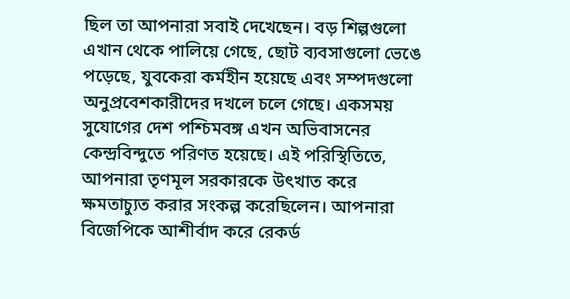ছিল তা আপনারা সবাই দেখেছেন। বড় শিল্পগুলো এখান থেকে পালিয়ে গেছে, ছোট ব্যবসাগুলো ভেঙে পড়েছে, যুবকেরা কর্মহীন হয়েছে এবং সম্পদগুলো অনুপ্রবেশকারীদের দখলে চলে গেছে। একসময় সুযোগের দেশ পশ্চিমবঙ্গ এখন অভিবাসনের কেন্দ্রবিন্দুতে পরিণত হয়েছে। এই পরিস্থিতিতে, আপনারা তৃণমূল সরকারকে উৎখাত করে ক্ষমতাচ্যুত করার সংকল্প করেছিলেন। আপনারা বিজেপিকে আশীর্বাদ করে রেকর্ড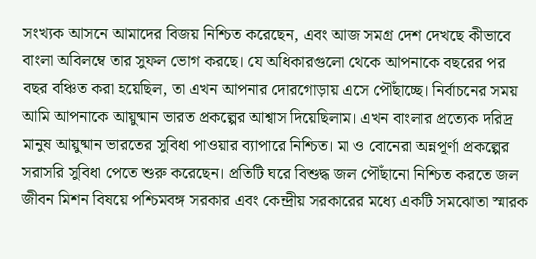সংখ্যক আসনে আমাদের বিজয় নিশ্চিত করেছেন, এবং আজ সমগ্র দেশ দেখছে কীভাবে বাংলা অবিলম্বে তার সুফল ভোগ করছে। যে অধিকারগুলো থেকে আপনাকে বছরের পর বছর বঞ্চিত করা হয়েছিল, তা এখন আপনার দোরগোড়ায় এসে পৌঁছাচ্ছে। নির্বাচনের সময় আমি আপনাকে আয়ুষ্মান ভারত প্রকল্পের আশ্বাস দিয়েছিলাম। এখন বাংলার প্রত্যেক দরিদ্র মানুষ আয়ুষ্মান ভারতের সুবিধা পাওয়ার ব্যাপারে নিশ্চিত। মা ও বোনেরা অন্নপূর্ণা প্রকল্পের সরাসরি সুবিধা পেতে শুরু করেছেন। প্রতিটি ঘরে বিশুদ্ধ জল পৌঁছানো নিশ্চিত করতে জল জীবন মিশন বিষয়ে পশ্চিমবঙ্গ সরকার এবং কেন্দ্রীয় সরকারের মধ্যে একটি সমঝোতা স্মারক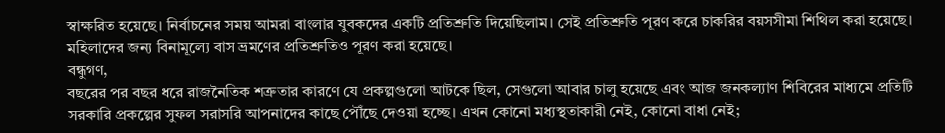স্বাক্ষরিত হয়েছে। নির্বাচনের সময় আমরা বাংলার যুবকদের একটি প্রতিশ্রুতি দিয়েছিলাম। সেই প্রতিশ্রুতি পূরণ করে চাকরির বয়সসীমা শিথিল করা হয়েছে। মহিলাদের জন্য বিনামূল্যে বাস ভ্রমণের প্রতিশ্রুতিও পূরণ করা হয়েছে।
বন্ধুগণ,
বছরের পর বছর ধরে রাজনৈতিক শত্রুতার কারণে যে প্রকল্পগুলো আটকে ছিল, সেগুলো আবার চালু হয়েছে এবং আজ জনকল্যাণ শিবিরের মাধ্যমে প্রতিটি সরকারি প্রকল্পের সুফল সরাসরি আপনাদের কাছে পৌঁছে দেওয়া হচ্ছে। এখন কোনো মধ্যস্থতাকারী নেই, কোনো বাধা নেই;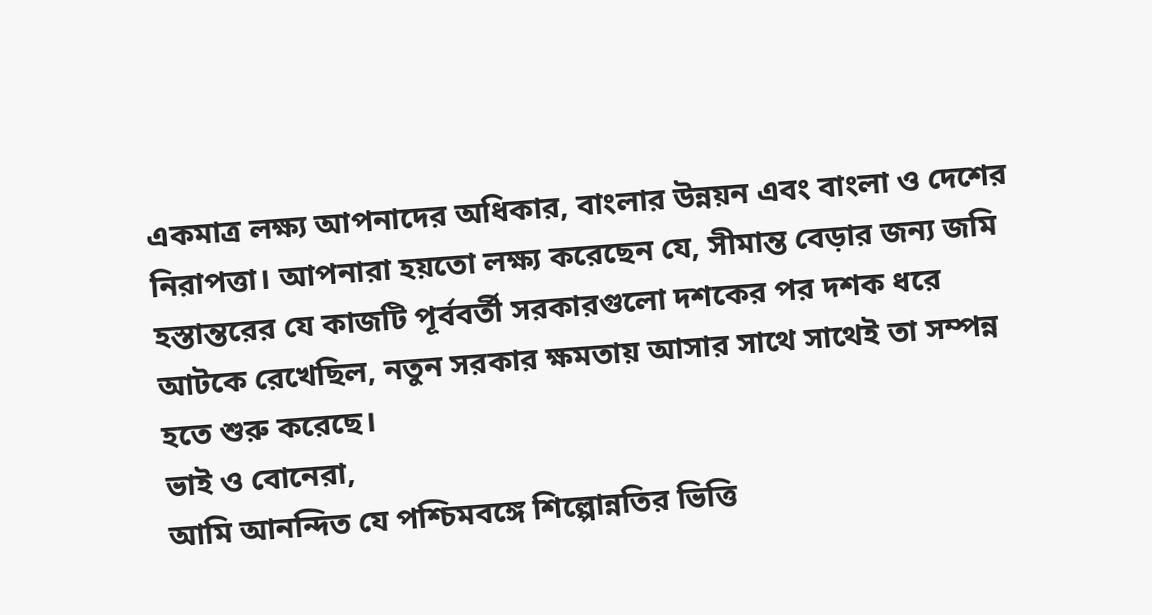একমাত্র লক্ষ্য আপনাদের অধিকার, বাংলার উন্নয়ন এবং বাংলা ও দেশের নিরাপত্তা। আপনারা হয়তো লক্ষ্য করেছেন যে, সীমান্ত বেড়ার জন্য জমি হস্তান্তরের যে কাজটি পূর্ববর্তী সরকারগুলো দশকের পর দশক ধরে আটকে রেখেছিল, নতুন সরকার ক্ষমতায় আসার সাথে সাথেই তা সম্পন্ন হতে শুরু করেছে।
ভাই ও বোনেরা,
আমি আনন্দিত যে পশ্চিমবঙ্গে শিল্পোন্নতির ভিত্তি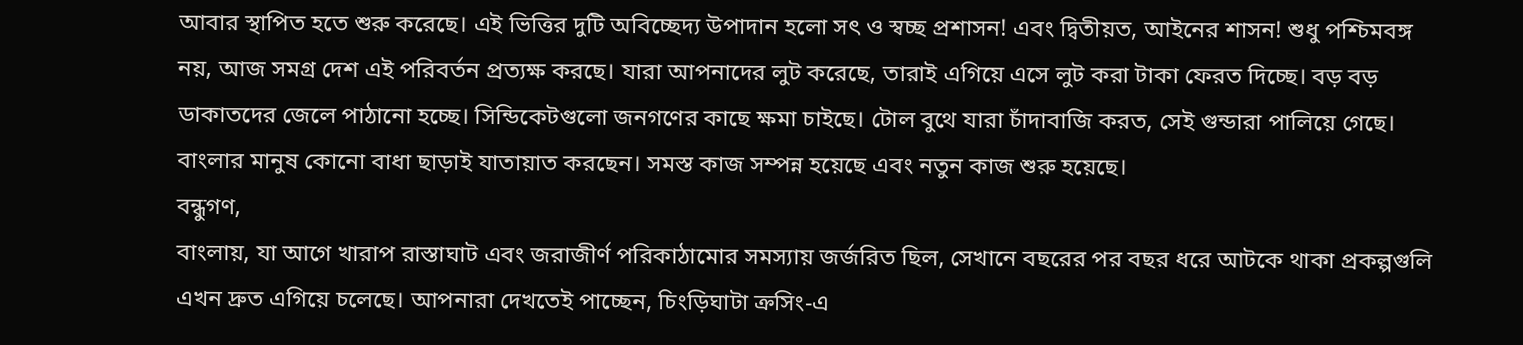আবার স্থাপিত হতে শুরু করেছে। এই ভিত্তির দুটি অবিচ্ছেদ্য উপাদান হলো সৎ ও স্বচ্ছ প্রশাসন! এবং দ্বিতীয়ত, আইনের শাসন! শুধু পশ্চিমবঙ্গ নয়, আজ সমগ্র দেশ এই পরিবর্তন প্রত্যক্ষ করছে। যারা আপনাদের লুট করেছে, তারাই এগিয়ে এসে লুট করা টাকা ফেরত দিচ্ছে। বড় বড় ডাকাতদের জেলে পাঠানো হচ্ছে। সিন্ডিকেটগুলো জনগণের কাছে ক্ষমা চাইছে। টোল বুথে যারা চাঁদাবাজি করত, সেই গুন্ডারা পালিয়ে গেছে। বাংলার মানুষ কোনো বাধা ছাড়াই যাতায়াত করছেন। সমস্ত কাজ সম্পন্ন হয়েছে এবং নতুন কাজ শুরু হয়েছে।
বন্ধুগণ,
বাংলায়, যা আগে খারাপ রাস্তাঘাট এবং জরাজীর্ণ পরিকাঠামোর সমস্যায় জর্জরিত ছিল, সেখানে বছরের পর বছর ধরে আটকে থাকা প্রকল্পগুলি এখন দ্রুত এগিয়ে চলেছে। আপনারা দেখতেই পাচ্ছেন, চিংড়িঘাটা ক্রসিং-এ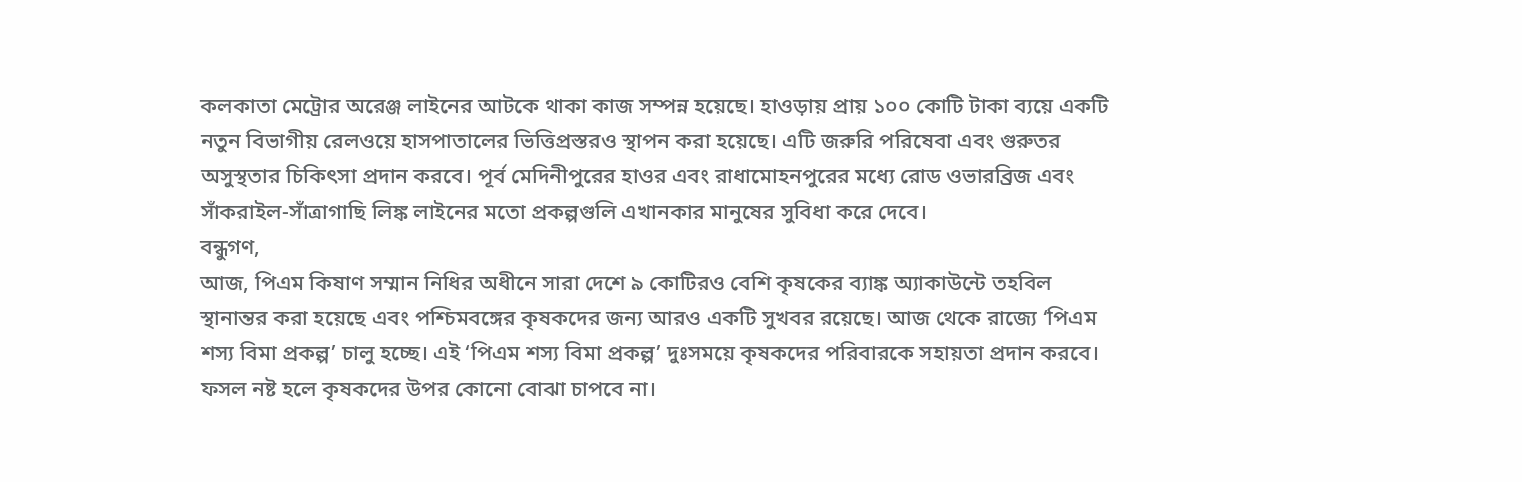কলকাতা মেট্রোর অরেঞ্জ লাইনের আটকে থাকা কাজ সম্পন্ন হয়েছে। হাওড়ায় প্রায় ১০০ কোটি টাকা ব্যয়ে একটি নতুন বিভাগীয় রেলওয়ে হাসপাতালের ভিত্তিপ্রস্তরও স্থাপন করা হয়েছে। এটি জরুরি পরিষেবা এবং গুরুতর অসুস্থতার চিকিৎসা প্রদান করবে। পূর্ব মেদিনীপুরের হাওর এবং রাধামোহনপুরের মধ্যে রোড ওভারব্রিজ এবং সাঁকরাইল-সাঁত্রাগাছি লিঙ্ক লাইনের মতো প্রকল্পগুলি এখানকার মানুষের সুবিধা করে দেবে।
বন্ধুগণ,
আজ, পিএম কিষাণ সম্মান নিধির অধীনে সারা দেশে ৯ কোটিরও বেশি কৃষকের ব্যাঙ্ক অ্যাকাউন্টে তহবিল স্থানান্তর করা হয়েছে এবং পশ্চিমবঙ্গের কৃষকদের জন্য আরও একটি সুখবর রয়েছে। আজ থেকে রাজ্যে ‘পিএম শস্য বিমা প্রকল্প’ চালু হচ্ছে। এই ‘পিএম শস্য বিমা প্রকল্প’ দুঃসময়ে কৃষকদের পরিবারকে সহায়তা প্রদান করবে। ফসল নষ্ট হলে কৃষকদের উপর কোনো বোঝা চাপবে না।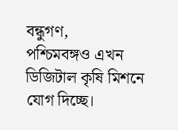বন্ধুগণ,
পশ্চিমবঙ্গও এখন ডিজিটাল কৃষি মিশনে যোগ দিচ্ছে।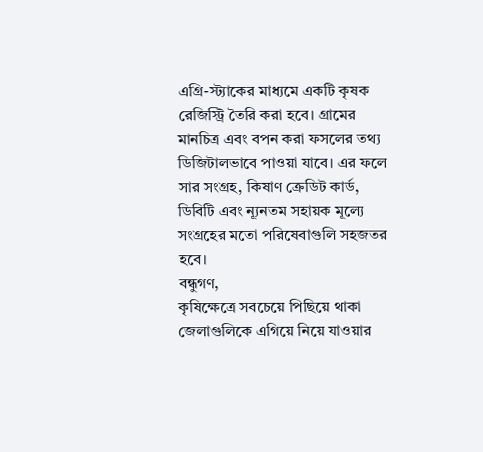এগ্রি-স্ট্যাকের মাধ্যমে একটি কৃষক রেজিস্ট্রি তৈরি করা হবে। গ্রামের মানচিত্র এবং বপন করা ফসলের তথ্য ডিজিটালভাবে পাওয়া যাবে। এর ফলে সার সংগ্রহ, কিষাণ ক্রেডিট কার্ড, ডিবিটি এবং ন্যূনতম সহায়ক মূল্যে সংগ্রহের মতো পরিষেবাগুলি সহজতর হবে।
বন্ধুগণ,
কৃষিক্ষেত্রে সবচেয়ে পিছিয়ে থাকা জেলাগুলিকে এগিয়ে নিয়ে যাওয়ার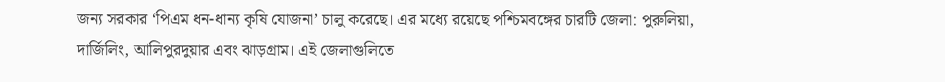জন্য সরকার ‘পিএম ধন-ধান্য কৃষি যোজনা’ চালু করেছে। এর মধ্যে রয়েছে পশ্চিমবঙ্গের চারটি জেলা: পুরুলিয়া, দার্জিলিং, আলিপুরদুয়ার এবং ঝাড়গ্রাম। এই জেলাগুলিতে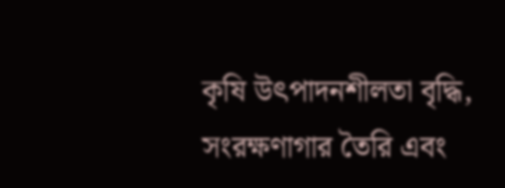কৃষি উৎপাদনশীলতা বৃদ্ধি, সংরক্ষণাগার তৈরি এবং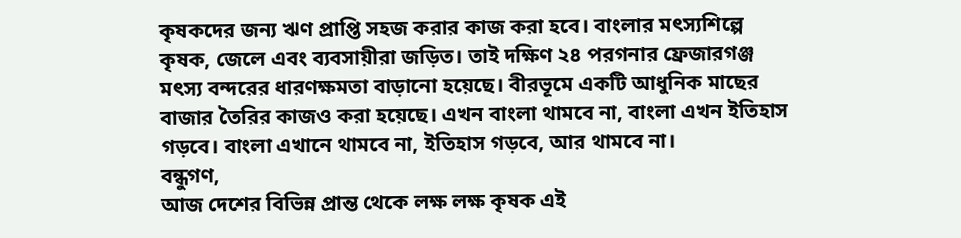কৃষকদের জন্য ঋণ প্রাপ্তি সহজ করার কাজ করা হবে। বাংলার মৎস্যশিল্পে কৃষক, জেলে এবং ব্যবসায়ীরা জড়িত। তাই দক্ষিণ ২৪ পরগনার ফ্রেজারগঞ্জ মৎস্য বন্দরের ধারণক্ষমতা বাড়ানো হয়েছে। বীরভূমে একটি আধুনিক মাছের বাজার তৈরির কাজও করা হয়েছে। এখন বাংলা থামবে না, বাংলা এখন ইতিহাস গড়বে। বাংলা এখানে থামবে না, ইতিহাস গড়বে, আর থামবে না।
বন্ধুগণ,
আজ দেশের বিভিন্ন প্রান্ত থেকে লক্ষ লক্ষ কৃষক এই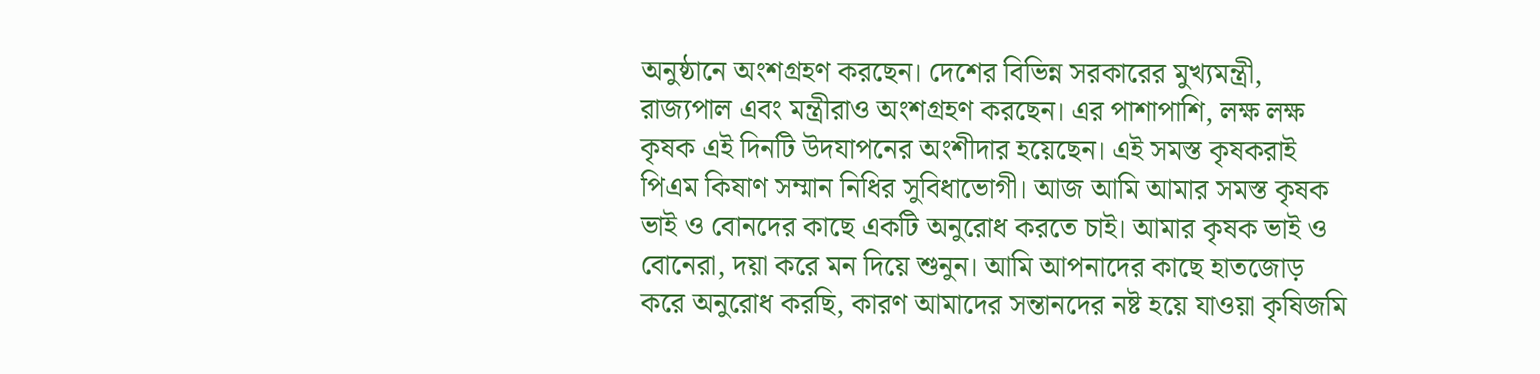অনুষ্ঠানে অংশগ্রহণ করছেন। দেশের বিভিন্ন সরকারের মুখ্যমন্ত্রী, রাজ্যপাল এবং মন্ত্রীরাও অংশগ্রহণ করছেন। এর পাশাপাশি, লক্ষ লক্ষ কৃষক এই দিনটি উদযাপনের অংশীদার হয়েছেন। এই সমস্ত কৃষকরাই পিএম কিষাণ সম্মান নিধির সুবিধাভোগী। আজ আমি আমার সমস্ত কৃষক ভাই ও বোনদের কাছে একটি অনুরোধ করতে চাই। আমার কৃষক ভাই ও বোনেরা, দয়া করে মন দিয়ে শুনুন। আমি আপনাদের কাছে হাতজোড় করে অনুরোধ করছি, কারণ আমাদের সন্তানদের নষ্ট হয়ে যাওয়া কৃষিজমি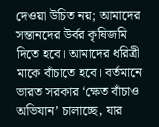দেওয়া উচিত নয়; আমাদের সন্তানদের উর্বর কৃষিজমি দিতে হবে। আমাদের ধরিত্রী মাকে বাঁচাতে হবে। বর্তমানে ভারত সরকার ‘ক্ষেত বাঁচাও অভিযান’ চালাচ্ছে, যার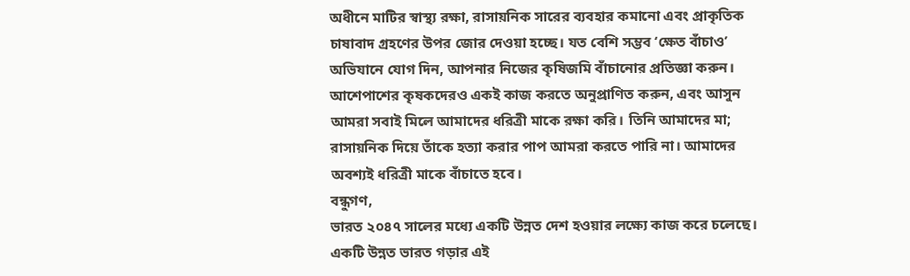অধীনে মাটির স্বাস্থ্য রক্ষা, রাসায়নিক সারের ব্যবহার কমানো এবং প্রাকৃতিক চাষাবাদ গ্রহণের উপর জোর দেওয়া হচ্ছে। যত বেশি সম্ভব ‘ক্ষেত বাঁচাও’ অভিযানে যোগ দিন, আপনার নিজের কৃষিজমি বাঁচানোর প্রতিজ্ঞা করুন। আশেপাশের কৃষকদেরও একই কাজ করতে অনুপ্রাণিত করুন, এবং আসুন আমরা সবাই মিলে আমাদের ধরিত্রী মাকে রক্ষা করি। তিনি আমাদের মা; রাসায়নিক দিয়ে তাঁকে হত্যা করার পাপ আমরা করতে পারি না। আমাদের অবশ্যই ধরিত্রী মাকে বাঁচাতে হবে।
বন্ধুগণ,
ভারত ২০৪৭ সালের মধ্যে একটি উন্নত দেশ হওয়ার লক্ষ্যে কাজ করে চলেছে। একটি উন্নত ভারত গড়ার এই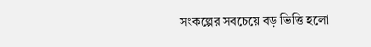সংকল্পের সবচেয়ে বড় ভিত্তি হলো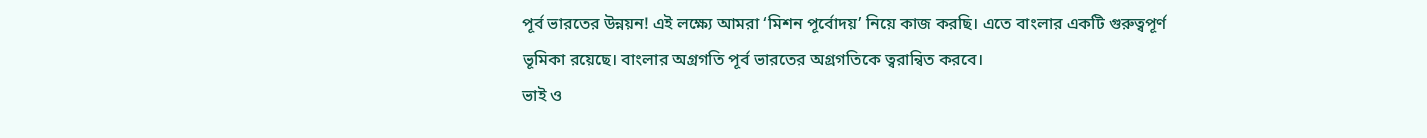পূর্ব ভারতের উন্নয়ন! এই লক্ষ্যে আমরা ‘মিশন পূর্বোদয়’ নিয়ে কাজ করছি। এতে বাংলার একটি গুরুত্বপূর্ণ ভূমিকা রয়েছে। বাংলার অগ্রগতি পূর্ব ভারতের অগ্রগতিকে ত্বরান্বিত করবে।
ভাই ও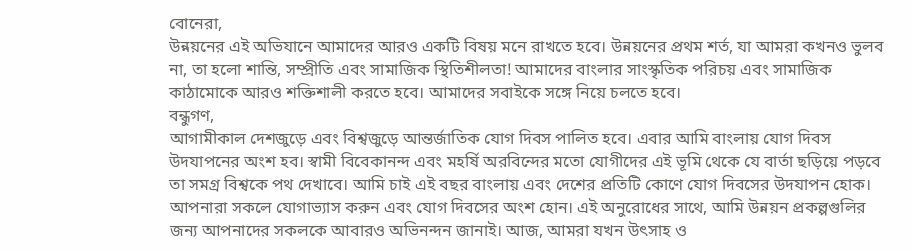বোনেরা,
উন্নয়নের এই অভিযানে আমাদের আরও একটি বিষয় মনে রাখতে হবে। উন্নয়নের প্রথম শর্ত, যা আমরা কখনও ভুলব না, তা হলো শান্তি, সম্প্রীতি এবং সামাজিক স্থিতিশীলতা! আমাদের বাংলার সাংস্কৃতিক পরিচয় এবং সামাজিক কাঠামোকে আরও শক্তিশালী করতে হবে। আমাদের সবাইকে সঙ্গে নিয়ে চলতে হবে।
বন্ধুগণ,
আগামীকাল দেশজুড়ে এবং বিশ্বজুড়ে আন্তর্জাতিক যোগ দিবস পালিত হবে। এবার আমি বাংলায় যোগ দিবস উদযাপনের অংশ হব। স্বামী বিবেকানন্দ এবং মহর্ষি অরবিন্দের মতো যোগীদের এই ভূমি থেকে যে বার্তা ছড়িয়ে পড়বে তা সমগ্র বিশ্বকে পথ দেখাবে। আমি চাই এই বছর বাংলায় এবং দেশের প্রতিটি কোণে যোগ দিবসের উদযাপন হোক। আপনারা সকলে যোগাভ্যাস করুন এবং যোগ দিবসের অংশ হোন। এই অনুরোধের সাথে, আমি উন্নয়ন প্রকল্পগুলির জন্য আপনাদের সকলকে আবারও অভিনন্দন জানাই। আজ, আমরা যখন উৎসাহ ও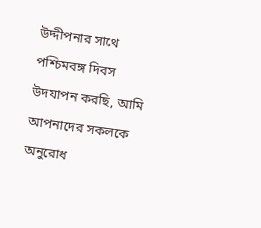উদ্দীপনার সাথে পশ্চিমবঙ্গ দিবস উদযাপন করছি, আমি আপনাদের সকলকে অনুরোধ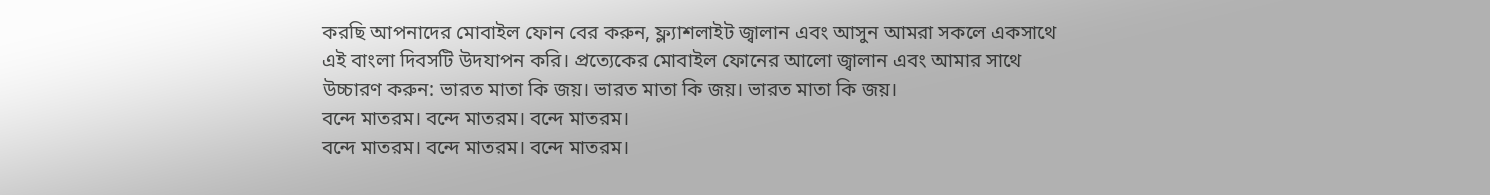করছি আপনাদের মোবাইল ফোন বের করুন, ফ্ল্যাশলাইট জ্বালান এবং আসুন আমরা সকলে একসাথে এই বাংলা দিবসটি উদযাপন করি। প্রত্যেকের মোবাইল ফোনের আলো জ্বালান এবং আমার সাথে উচ্চারণ করুন: ভারত মাতা কি জয়। ভারত মাতা কি জয়। ভারত মাতা কি জয়।
বন্দে মাতরম। বন্দে মাতরম। বন্দে মাতরম।
বন্দে মাতরম। বন্দে মাতরম। বন্দে মাতরম।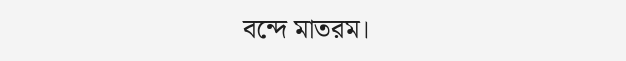বন্দে মাতরম।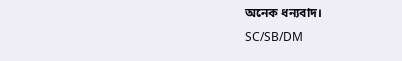অনেক ধন্যবাদ।
SC/SB/DM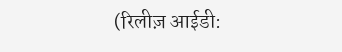(रिलीज़ आईडी: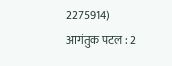2275914)
आगंतुक पटल : 2